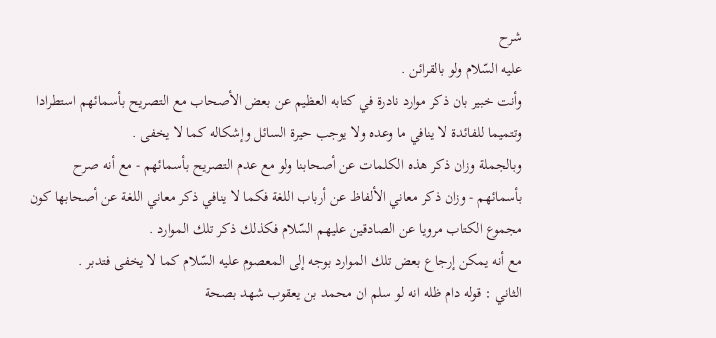شرح
عليه السّلام ولو بالقرائن .
وأنت خبير بان ذكر موارد نادرة في كتابه العظيم عن بعض الأصحاب مع التصريح بأسمائهم استطرادا وتتميما للفائدة لا ينافي ما وعده ولا يوجب حيرة السائل وإشكاله كما لا يخفى .
وبالجملة وزان ذكر هذه الكلمات عن أصحابنا ولو مع عدم التصريح بأسمائهم - مع أنه صرح بأسمائهم - وزان ذكر معاني الألفاظ عن أرباب اللغة فكما لا ينافي ذكر معاني اللغة عن أصحابها كون مجموع الكتاب مرويا عن الصادقين عليهم السّلام فكذلك ذكر تلك الموارد .
مع أنه يمكن إرجاع بعض تلك الموارد بوجه إلى المعصوم عليه السّلام كما لا يخفى فتدبر .
الثاني : قوله دام ظله انه لو سلم ان محمد بن يعقوب شهد بصحة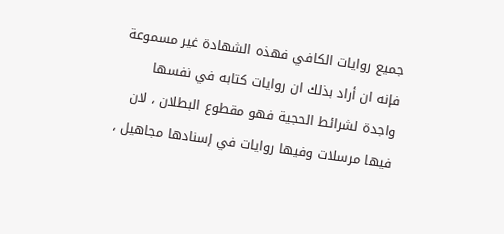جميع روايات الكافي فهذه الشهادة غير مسموعة فإنه ان أراد بذلك ان روايات كتابه في نفسها واجدة لشرائط الحجية فهو مقطوع البطلان ، لان فيها مرسلات وفيها روايات في إسنادها مجاهيل ،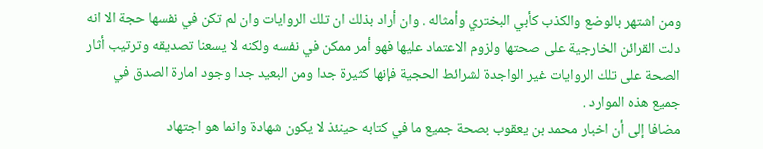ومن اشتهر بالوضع والكذب كأبي البختري وأمثاله . وان أراد بذلك ان تلك الروايات وان لم تكن في نفسها حجة الا انه دلت القرائن الخارجية على صحتها ولزوم الاعتماد عليها فهو أمر ممكن في نفسه ولكنه لا يسعنا تصديقه وترتيب أثار الصحة على تلك الروايات غير الواجدة لشرائط الحجية فإنها كثيرة جدا ومن البعيد جدا وجود امارة الصدق في جميع هذه الموارد .
مضافا إلى أن اخبار محمد بن يعقوب بصحة جميع ما في كتابه حينئذ لا يكون شهادة وانما هو اجتهاد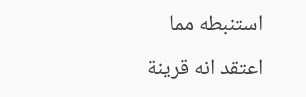استنبطه مما اعتقد انه قرينة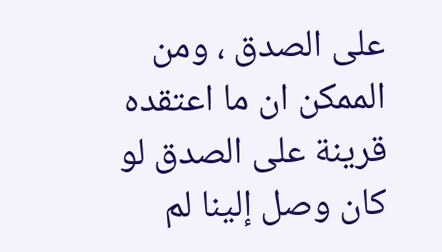على الصدق ، ومن الممكن ان ما اعتقده قرينة على الصدق لو كان وصل إلينا لم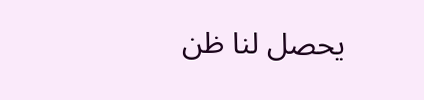يحصل لنا ظن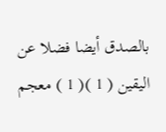بالصدق أيضا فضلا عن اليقين ( 1 )( 1 ) معجم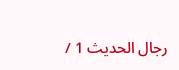رجال الحديث 1 /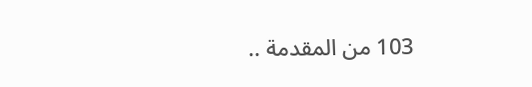103 من المقدمة ..